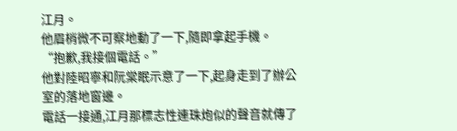江月。
他眉梢微不可察地動了一下,隨即拿起手機。
“抱歉,我接個電話。”
他對陸昭寧和阮棠眠示意了一下,起身走到了辦公室的落地窗邊。
電話一接通,江月那標志性連珠炮似的聲音就傳了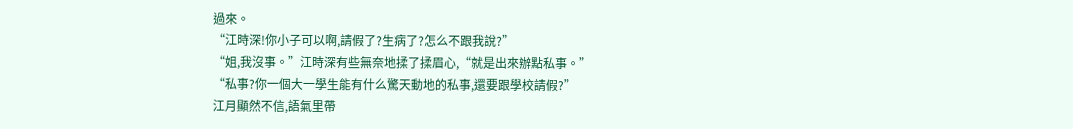過來。
“江時深!你小子可以啊,請假了?生病了?怎么不跟我說?”
“姐,我沒事。”江時深有些無奈地揉了揉眉心,“就是出來辦點私事。”
“私事?你一個大一學生能有什么驚天動地的私事,還要跟學校請假?”
江月顯然不信,語氣里帶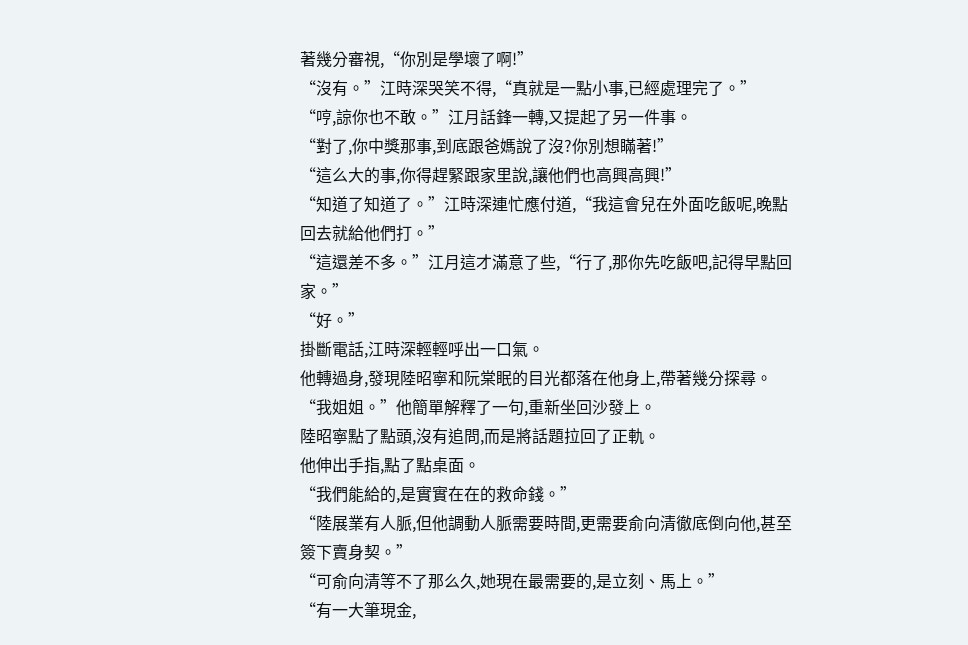著幾分審視,“你別是學壞了啊!”
“沒有。”江時深哭笑不得,“真就是一點小事,已經處理完了。”
“哼,諒你也不敢。”江月話鋒一轉,又提起了另一件事。
“對了,你中獎那事,到底跟爸媽說了沒?你別想瞞著!”
“這么大的事,你得趕緊跟家里說,讓他們也高興高興!”
“知道了知道了。”江時深連忙應付道,“我這會兒在外面吃飯呢,晚點回去就給他們打。”
“這還差不多。”江月這才滿意了些,“行了,那你先吃飯吧,記得早點回家。”
“好。”
掛斷電話,江時深輕輕呼出一口氣。
他轉過身,發現陸昭寧和阮棠眠的目光都落在他身上,帶著幾分探尋。
“我姐姐。”他簡單解釋了一句,重新坐回沙發上。
陸昭寧點了點頭,沒有追問,而是將話題拉回了正軌。
他伸出手指,點了點桌面。
“我們能給的,是實實在在的救命錢。”
“陸展業有人脈,但他調動人脈需要時間,更需要俞向清徹底倒向他,甚至簽下賣身契。”
“可俞向清等不了那么久,她現在最需要的,是立刻、馬上。”
“有一大筆現金,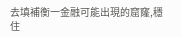去填補衡一金融可能出現的窟窿,穩住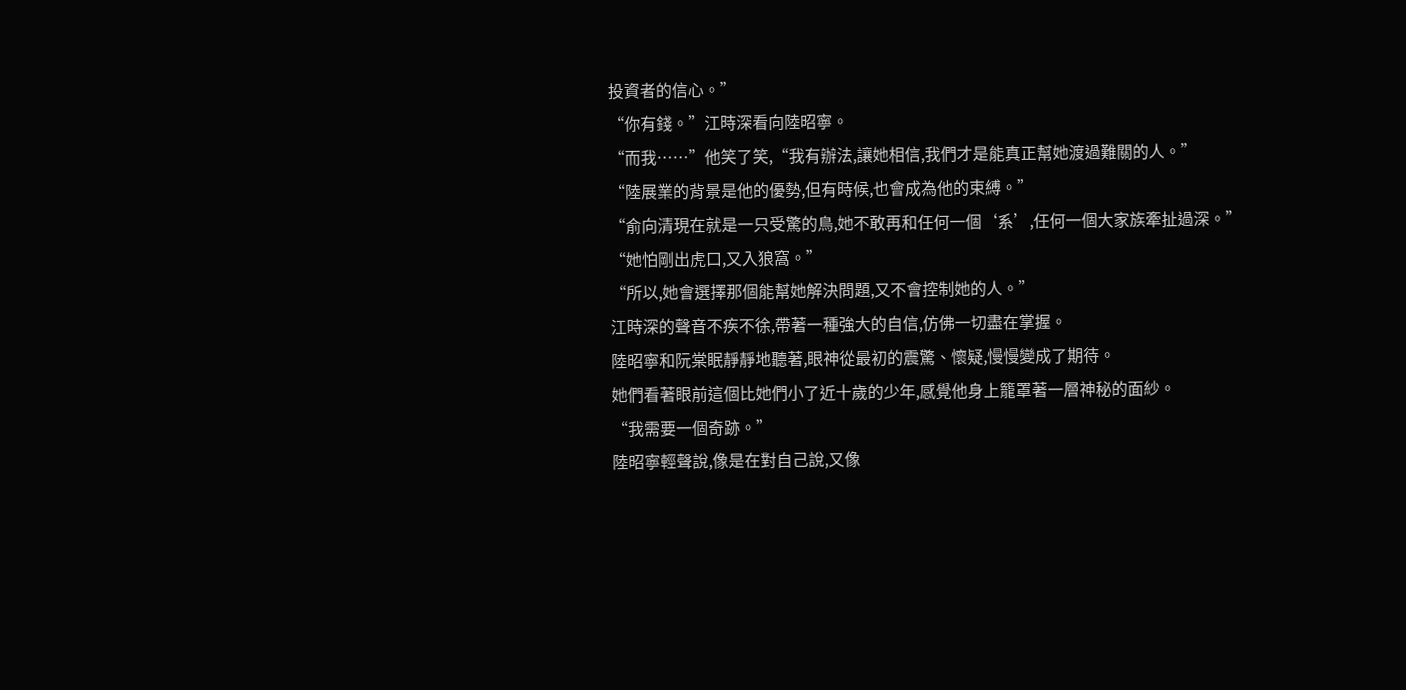投資者的信心。”
“你有錢。”江時深看向陸昭寧。
“而我……”他笑了笑,“我有辦法,讓她相信,我們才是能真正幫她渡過難關的人。”
“陸展業的背景是他的優勢,但有時候,也會成為他的束縛。”
“俞向清現在就是一只受驚的鳥,她不敢再和任何一個‘系’,任何一個大家族牽扯過深。”
“她怕剛出虎口,又入狼窩。”
“所以,她會選擇那個能幫她解決問題,又不會控制她的人。”
江時深的聲音不疾不徐,帶著一種強大的自信,仿佛一切盡在掌握。
陸昭寧和阮棠眠靜靜地聽著,眼神從最初的震驚、懷疑,慢慢變成了期待。
她們看著眼前這個比她們小了近十歲的少年,感覺他身上籠罩著一層神秘的面紗。
“我需要一個奇跡。”
陸昭寧輕聲說,像是在對自己說,又像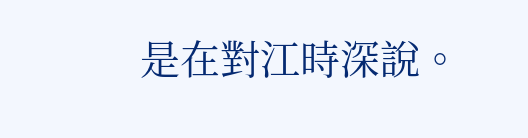是在對江時深說。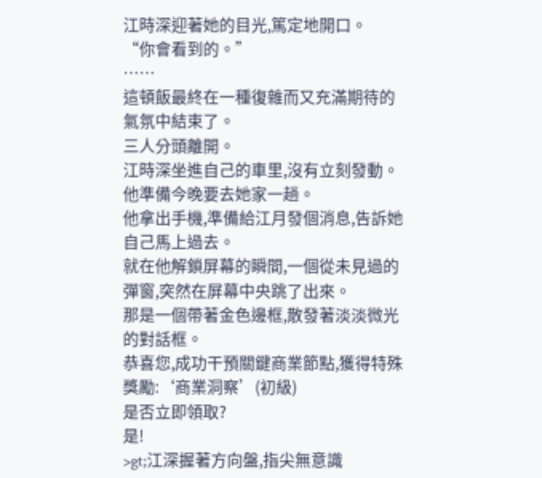江時深迎著她的目光,篤定地開口。
“你會看到的。”
……
這頓飯最終在一種復雜而又充滿期待的氣氛中結束了。
三人分頭離開。
江時深坐進自己的車里,沒有立刻發動。
他準備今晚要去她家一趟。
他拿出手機,準備給江月發個消息,告訴她自己馬上過去。
就在他解鎖屏幕的瞬間,一個從未見過的彈窗,突然在屏幕中央跳了出來。
那是一個帶著金色邊框,散發著淡淡微光的對話框。
恭喜您,成功干預關鍵商業節點,獲得特殊獎勵:‘商業洞察’(初級)
是否立即領取?
是!
>gt;江深握著方向盤,指尖無意識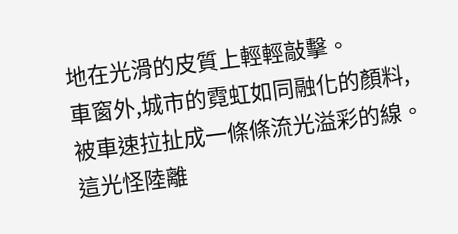地在光滑的皮質上輕輕敲擊。
車窗外,城市的霓虹如同融化的顏料,被車速拉扯成一條條流光溢彩的線。
這光怪陸離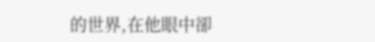的世界,在他眼中卻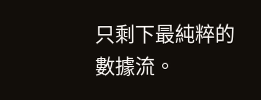只剩下最純粹的數據流。